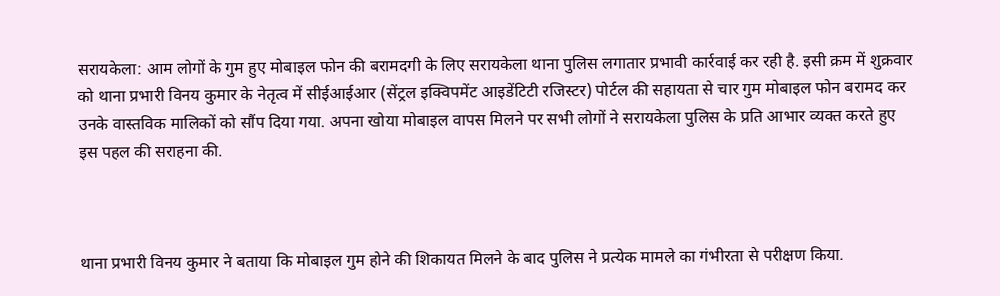सरायकेला: आम लोगों के गुम हुए मोबाइल फोन की बरामदगी के लिए सरायकेला थाना पुलिस लगातार प्रभावी कार्रवाई कर रही है. इसी क्रम में शुक्रवार को थाना प्रभारी विनय कुमार के नेतृत्व में सीईआईआर (सेंट्रल इक्विपमेंट आइडेंटिटी रजिस्टर) पोर्टल की सहायता से चार गुम मोबाइल फोन बरामद कर उनके वास्तविक मालिकों को सौंप दिया गया. अपना खोया मोबाइल वापस मिलने पर सभी लोगों ने सरायकेला पुलिस के प्रति आभार व्यक्त करते हुए इस पहल की सराहना की.



थाना प्रभारी विनय कुमार ने बताया कि मोबाइल गुम होने की शिकायत मिलने के बाद पुलिस ने प्रत्येक मामले का गंभीरता से परीक्षण किया.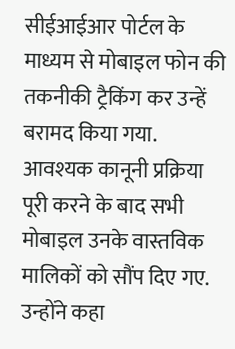सीईआईआर पोर्टल के माध्यम से मोबाइल फोन की तकनीकी ट्रैकिंग कर उन्हें बरामद किया गया. आवश्यक कानूनी प्रक्रिया पूरी करने के बाद सभी मोबाइल उनके वास्तविक मालिकों को सौंप दिए गए.
उन्होंने कहा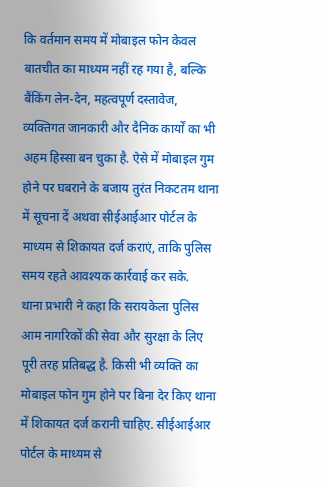कि वर्तमान समय में मोबाइल फोन केवल बातचीत का माध्यम नहीं रह गया है, बल्कि बैंकिंग लेन-देन, महत्वपूर्ण दस्तावेज, व्यक्तिगत जानकारी और दैनिक कार्यों का भी अहम हिस्सा बन चुका है. ऐसे में मोबाइल गुम होने पर घबराने के बजाय तुरंत निकटतम थाना में सूचना दें अथवा सीईआईआर पोर्टल के माध्यम से शिकायत दर्ज कराएं, ताकि पुलिस समय रहते आवश्यक कार्रवाई कर सके.
थाना प्रभारी ने कहा कि सरायकेला पुलिस आम नागरिकों की सेवा और सुरक्षा के लिए पूरी तरह प्रतिबद्ध है. किसी भी व्यक्ति का मोबाइल फोन गुम होने पर बिना देर किए थाना में शिकायत दर्ज करानी चाहिए. सीईआईआर पोर्टल के माध्यम से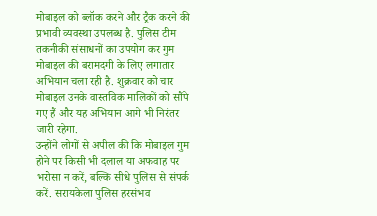मोबाइल को ब्लॉक करने और ट्रैक करने की प्रभावी व्यवस्था उपलब्ध है. पुलिस टीम तकनीकी संसाधनों का उपयोग कर गुम मोबाइल की बरामदगी के लिए लगातार अभियान चला रही है. शुक्रवार को चार मोबाइल उनके वास्तविक मालिकों को सौंपे गए हैं और यह अभियान आगे भी निरंतर जारी रहेगा.
उन्होंने लोगों से अपील की कि मोबाइल गुम होने पर किसी भी दलाल या अफवाह पर भरोसा न करें, बल्कि सीधे पुलिस से संपर्क करें. सरायकेला पुलिस हरसंभव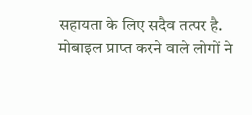सहायता के लिए सदैव तत्पर है.
मोबाइल प्राप्त करने वाले लोगों ने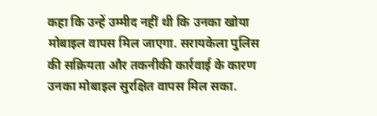कहा कि उन्हें उम्मीद नहीं थी कि उनका खोया मोबाइल वापस मिल जाएगा. सरायकेला पुलिस की सक्रियता और तकनीकी कार्रवाई के कारण उनका मोबाइल सुरक्षित वापस मिल सका.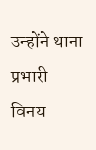उन्होंने थाना प्रभारी विनय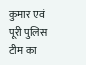कुमार एवं पूरी पुलिस टीम का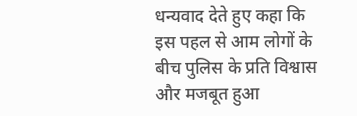धन्यवाद देते हुए कहा कि इस पहल से आम लोगों के बीच पुलिस के प्रति विश्वास और मजबूत हुआ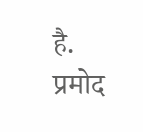है.
प्रमोद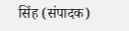सिंह (संपादक)